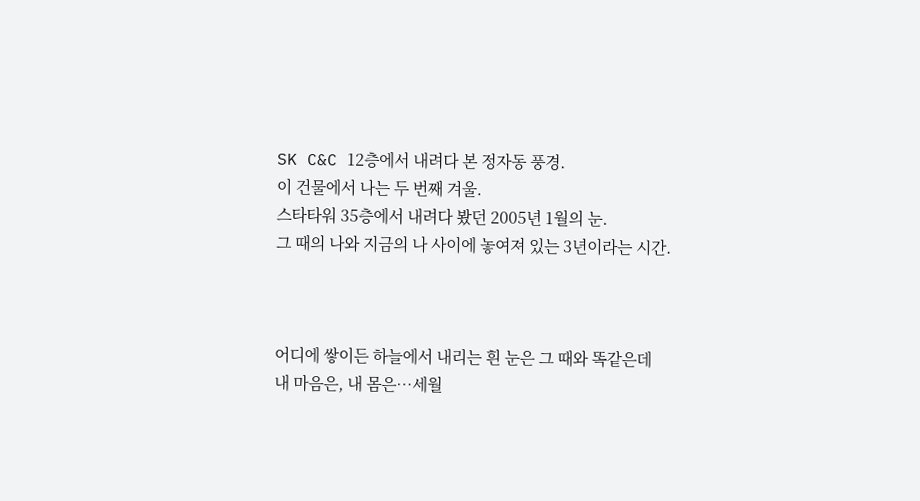SK C&C 12층에서 내려다 본 정자동 풍경.
이 건물에서 나는 두 번째 겨울.
스타타워 35층에서 내려다 봤던 2005년 1월의 눈.
그 때의 나와 지금의 나 사이에 놓여져 있는 3년이라는 시간.



어디에 쌓이든 하늘에서 내리는 흰 눈은 그 때와 똑같은데
내 마음은, 내 몸은…세월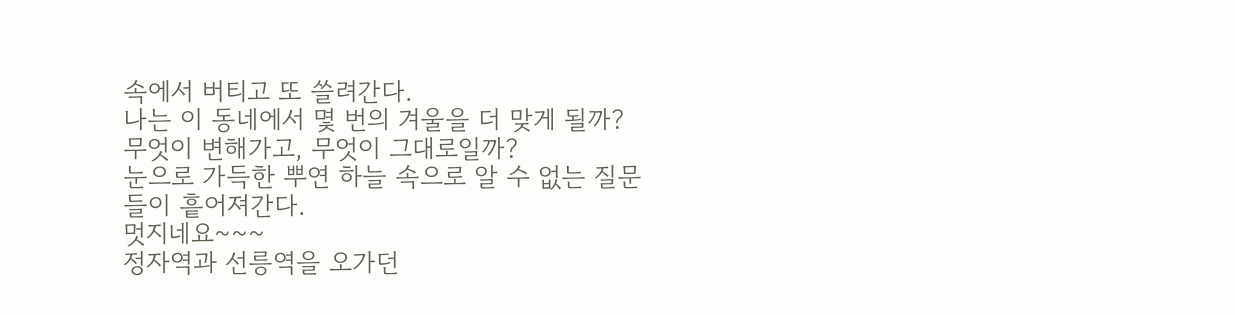속에서 버티고 또 쓸려간다.
나는 이 동네에서 몇 번의 겨울을 더 맞게 될까?
무엇이 변해가고, 무엇이 그대로일까?
눈으로 가득한 뿌연 하늘 속으로 알 수 없는 질문들이 흩어져간다.
멋지네요~~~
정자역과 선릉역을 오가던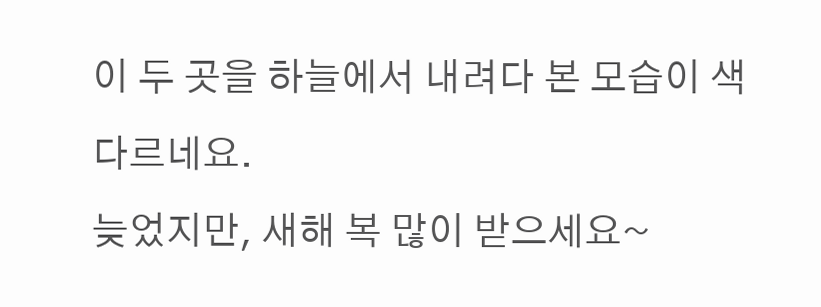이 두 곳을 하늘에서 내려다 본 모습이 색다르네요.
늦었지만, 새해 복 많이 받으세요~